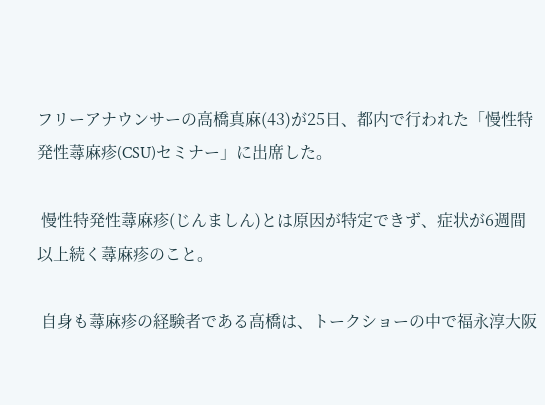フリーアナウンサーの高橋真麻(43)が25日、都内で行われた「慢性特発性蕁麻疹(CSU)セミナー」に出席した。

 慢性特発性蕁麻疹(じんましん)とは原因が特定できず、症状が6週間以上続く蕁麻疹のこと。

 自身も蕁麻疹の経験者である高橋は、トークショーの中で福永淳大阪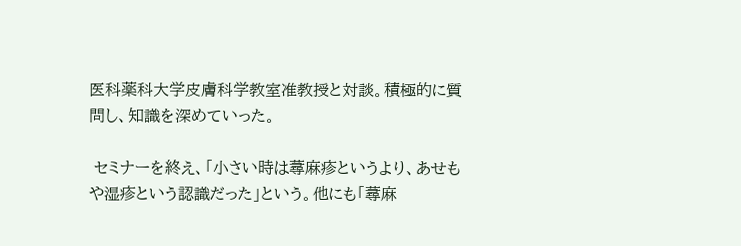医科薬科大学皮膚科学教室准教授と対談。積極的に質問し、知識を深めていった。

 セミナーを終え、「小さい時は蕁麻疹というより、あせもや湿疹という認識だった」という。他にも「蕁麻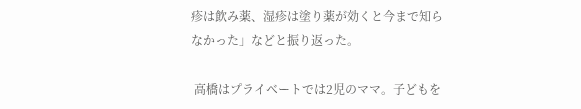疹は飲み薬、湿疹は塗り薬が効くと今まで知らなかった」などと振り返った。

 高橋はプライベートでは2児のママ。子どもを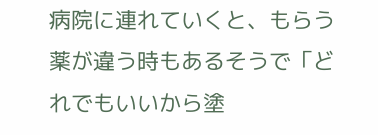病院に連れていくと、もらう薬が違う時もあるそうで「どれでもいいから塗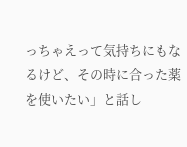っちゃえって気持ちにもなるけど、その時に合った薬を使いたい」と話し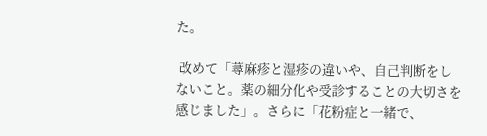た。

 改めて「蕁麻疹と湿疹の違いや、自己判断をしないこと。薬の細分化や受診することの大切さを感じました」。さらに「花粉症と一緒で、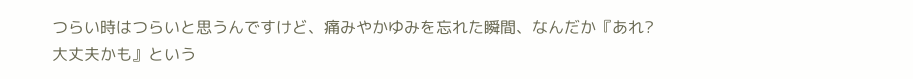つらい時はつらいと思うんですけど、痛みやかゆみを忘れた瞬間、なんだか『あれ? 大丈夫かも』という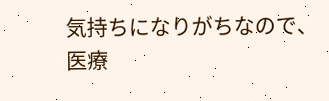気持ちになりがちなので、医療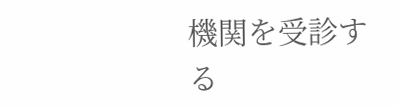機関を受診する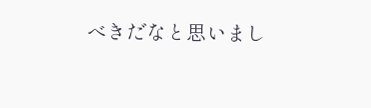べきだなと思いまし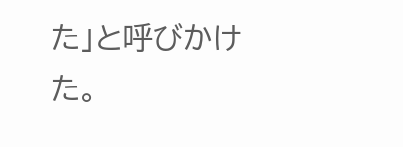た」と呼びかけた。